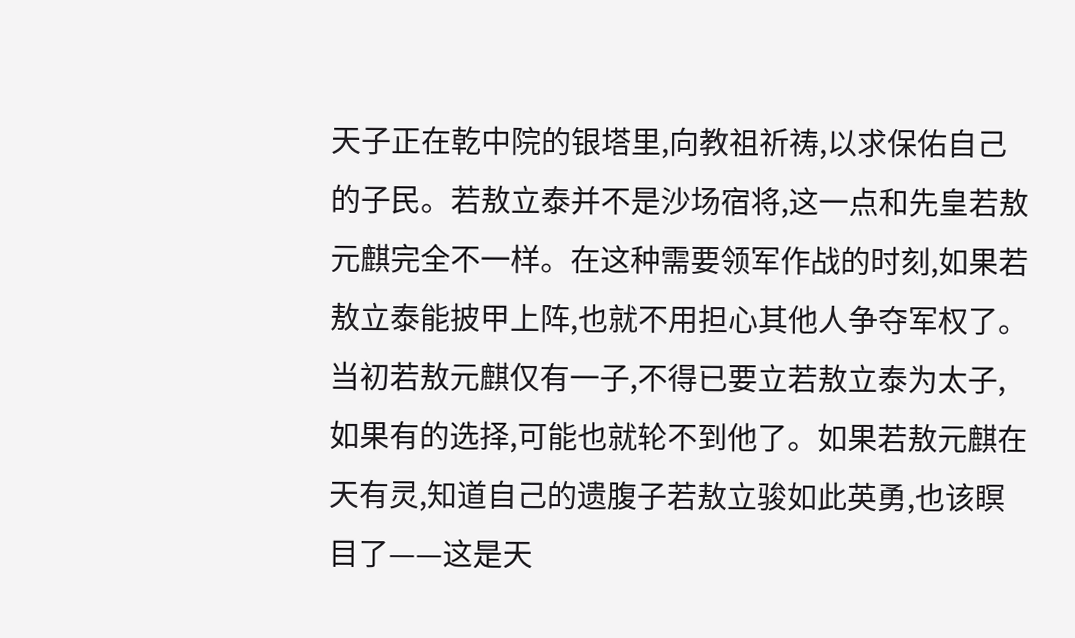天子正在乾中院的银塔里,向教祖祈祷,以求保佑自己的子民。若敖立泰并不是沙场宿将,这一点和先皇若敖元麒完全不一样。在这种需要领军作战的时刻,如果若敖立泰能披甲上阵,也就不用担心其他人争夺军权了。
当初若敖元麒仅有一子,不得已要立若敖立泰为太子,如果有的选择,可能也就轮不到他了。如果若敖元麒在天有灵,知道自己的遗腹子若敖立骏如此英勇,也该瞑目了——这是天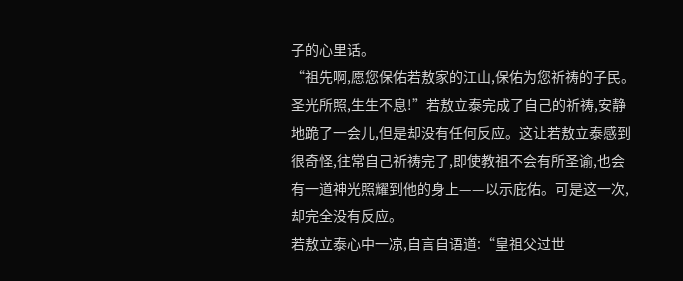子的心里话。
“祖先啊,愿您保佑若敖家的江山,保佑为您祈祷的子民。圣光所照,生生不息!”若敖立泰完成了自己的祈祷,安静地跪了一会儿,但是却没有任何反应。这让若敖立泰感到很奇怪,往常自己祈祷完了,即使教祖不会有所圣谕,也会有一道神光照耀到他的身上——以示庇佑。可是这一次,却完全没有反应。
若敖立泰心中一凉,自言自语道:“皇祖父过世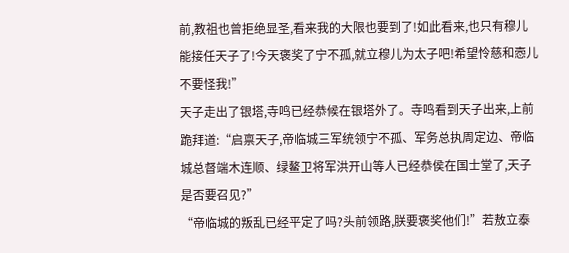前,教祖也曾拒绝显圣,看来我的大限也要到了!如此看来,也只有穆儿能接任天子了!今天褒奖了宁不孤,就立穆儿为太子吧!希望怜慈和悫儿不要怪我!”
天子走出了银塔,寺鸣已经恭候在银塔外了。寺鸣看到天子出来,上前跪拜道:“启禀天子,帝临城三军统领宁不孤、军务总执周定边、帝临城总督端木连顺、绿鳌卫将军洪开山等人已经恭侯在国士堂了,天子是否要召见?”
“帝临城的叛乱已经平定了吗?头前领路,朕要褒奖他们!”若敖立泰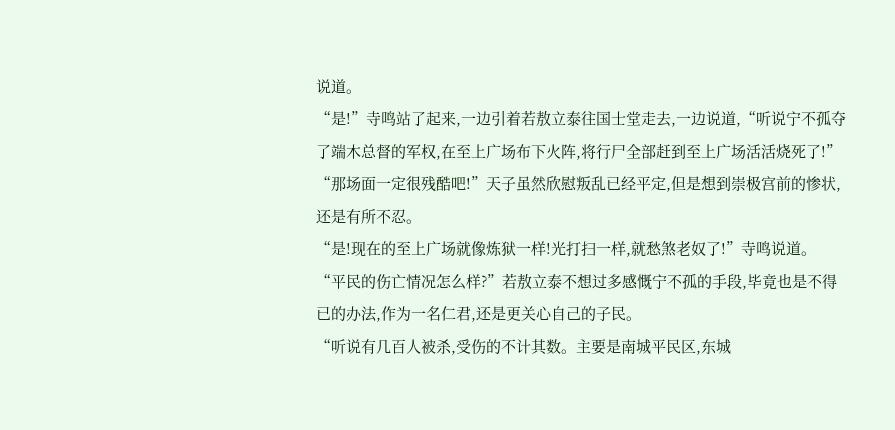说道。
“是!”寺鸣站了起来,一边引着若敖立泰往国士堂走去,一边说道,“听说宁不孤夺了端木总督的军权,在至上广场布下火阵,将行尸全部赶到至上广场活活烧死了!”
“那场面一定很残酷吧!”天子虽然欣慰叛乱已经平定,但是想到崇极宫前的惨状,还是有所不忍。
“是!现在的至上广场就像炼狱一样!光打扫一样,就愁煞老奴了!”寺鸣说道。
“平民的伤亡情况怎么样?”若敖立泰不想过多感慨宁不孤的手段,毕竟也是不得已的办法,作为一名仁君,还是更关心自己的子民。
“听说有几百人被杀,受伤的不计其数。主要是南城平民区,东城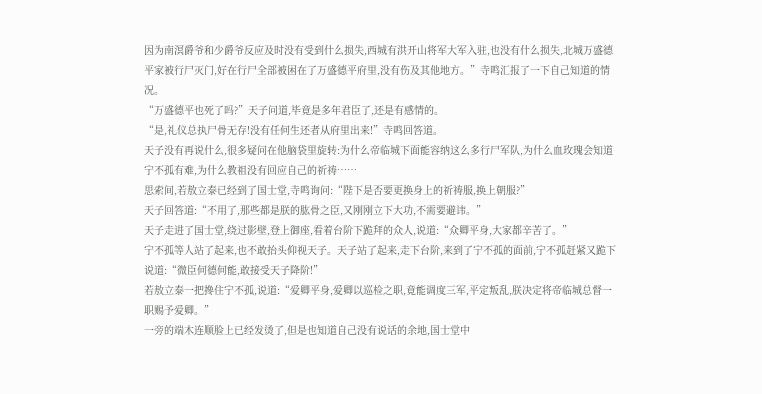因为南溟爵爷和少爵爷反应及时没有受到什么损失,西城有洪开山将军大军入驻,也没有什么损失,北城万盛德平家被行尸灭门,好在行尸全部被困在了万盛德平府里,没有伤及其他地方。”寺鸣汇报了一下自己知道的情况。
“万盛德平也死了吗?”天子问道,毕竟是多年君臣了,还是有感情的。
“是,礼仪总执尸骨无存!没有任何生还者从府里出来!”寺鸣回答道。
天子没有再说什么,很多疑问在他脑袋里旋转:为什么帝临城下面能容纳这么多行尸军队,为什么血玫瑰会知道宁不孤有难,为什么教祖没有回应自己的祈祷……
思索间,若敖立泰已经到了国士堂,寺鸣询问:“陛下是否要更换身上的祈祷服,换上朝服?”
天子回答道:“不用了,那些都是朕的肱骨之臣,又刚刚立下大功,不需要避讳。”
天子走进了国士堂,绕过影壁,登上御座,看着台阶下跪拜的众人,说道:“众卿平身,大家都辛苦了。”
宁不孤等人站了起来,也不敢抬头仰视天子。天子站了起来,走下台阶,来到了宁不孤的面前,宁不孤赶紧又跪下说道:“微臣何德何能,敢接受天子降阶!”
若敖立泰一把搀住宁不孤,说道:“爱卿平身,爱卿以巡检之职,竟能调度三军,平定叛乱,朕决定将帝临城总督一职赐予爱卿。”
一旁的端木连顺脸上已经发烫了,但是也知道自己没有说话的余地,国士堂中